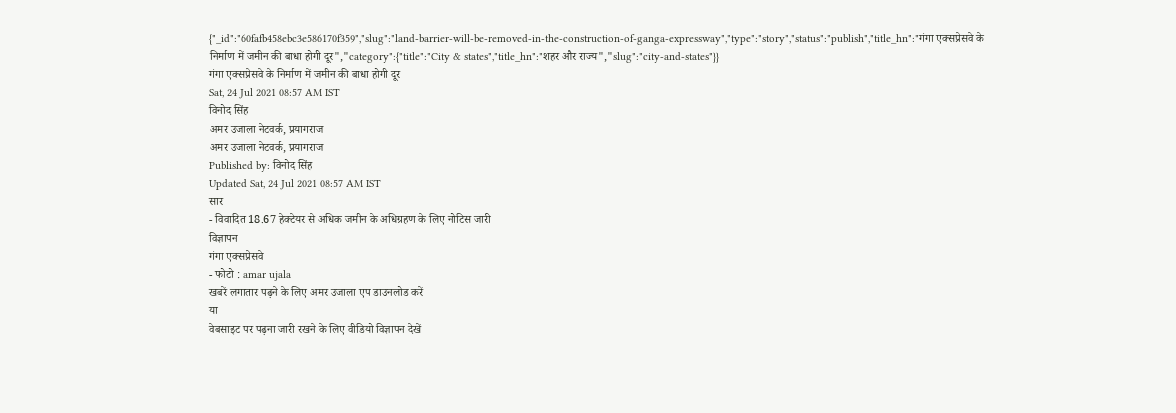{"_id":"60fafb458ebc3e586170f359","slug":"land-barrier-will-be-removed-in-the-construction-of-ganga-expressway","type":"story","status":"publish","title_hn":"गंगा एक्सप्रेसवे के निर्माण में जमीन की बाधा होगी दूर","category":{"title":"City & states","title_hn":"शहर और राज्य","slug":"city-and-states"}}
गंगा एक्सप्रेसवे के निर्माण में जमीन की बाधा होगी दूर
Sat, 24 Jul 2021 08:57 AM IST
विनोद सिंह
अमर उजाला नेटवर्क, प्रयागराज
अमर उजाला नेटवर्क, प्रयागराज
Published by: विनोद सिंह
Updated Sat, 24 Jul 2021 08:57 AM IST
सार
- विवादित 18.67 हेक्टेयर से अधिक जमीन के अधिग्रहण के लिए नोटिस जारी
विज्ञापन
गंगा एक्सप्रेसवे
- फोटो : amar ujala
खबरें लगातार पढ़ने के लिए अमर उजाला एप डाउनलोड करें
या
वेबसाइट पर पढ़ना जारी रखने के लिए वीडियो विज्ञापन देखें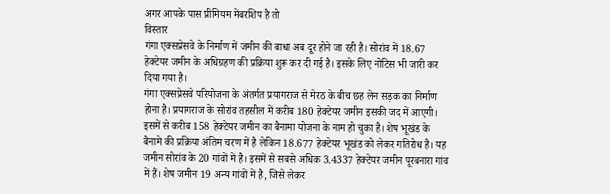अगर आपके पास प्रीमियम मेंबरशिप है तो
विस्तार
गंगा एक्सप्रेसवे के निर्माण में जमीन की बाधा अब दूर होने जा रही है। सोरांव में 18.67 हेक्टेयर जमीन के अधिग्रहण की प्रक्रिया शुरू कर दी गई है। इसके लिए नोटिस भी जारी कर दिया गया है।
गंगा एक्सप्रेसवे परियोजना के अंतर्गत प्रयागराज से मेरठ के बीच छह लेन सड़क का निर्माण होना है। प्रयागराज के सोरांव तहसील में करीब 180 हेक्टेयर जमीन इसकी जद में आएगी। इसमें से करीब 158 हेक्टेयर जमीन का बैनामा योजना के नाम हो चुका है। शेष भूखंड के बैनामे की प्रक्रिया अंतिम चरण में है लेकिन 18.677 हेक्टेयर भूखंड को लेकर गतिरोध है। यह जमीन सोरांव के 20 गांवों में है। इसमें से सबसे अधिक 3.4337 हेक्टेयर जमीन पूरबनारा गांव में हैं। शेष जमीन 19 अन्य गांवों में है, जिसे लेकर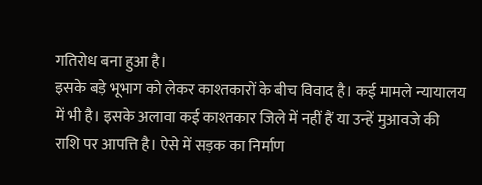गतिरोध बना हुआ है।
इसके बड़े भूभाग को लेकर काश्तकारों के बीच विवाद है। कई मामले न्यायालय में भी है। इसके अलावा कई काश्तकार जिले में नहीं हैं या उन्हें मुआवजे की राशि पर आपत्ति है। ऐसे में सड़क का निर्माण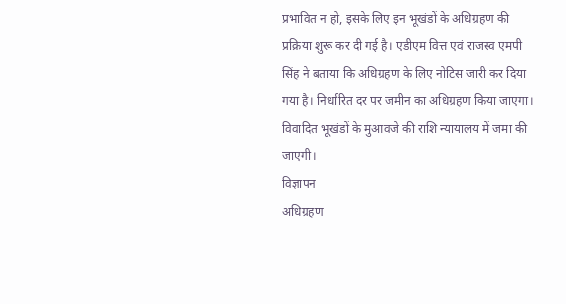प्रभावित न हो, इसके लिए इन भूखंडों के अधिग्रहण की प्रक्रिया शुरू कर दी गई है। एडीएम वित्त एवं राजस्व एमपी सिंह ने बताया कि अधिग्रहण के लिए नोटिस जारी कर दिया गया है। निर्धारित दर पर जमीन का अधिग्रहण किया जाएगा। विवादित भूखंडों के मुआवजे की राशि न्यायालय में जमा की जाएगी।
विज्ञापन
अधिग्रहण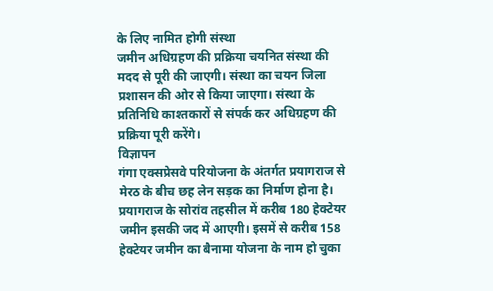के लिए नामित होगी संस्था
जमीन अधिग्रहण की प्रक्रिया चयनित संस्था की मदद से पूरी की जाएगी। संस्था का चयन जिला प्रशासन की ओर से किया जाएगा। संस्था के प्रतिनिधि काश्तकारों से संपर्क कर अधिग्रहण की प्रक्रिया पूरी करेंगे।
विज्ञापन
गंगा एक्सप्रेसवे परियोजना के अंतर्गत प्रयागराज से मेरठ के बीच छह लेन सड़क का निर्माण होना है। प्रयागराज के सोरांव तहसील में करीब 180 हेक्टेयर जमीन इसकी जद में आएगी। इसमें से करीब 158 हेक्टेयर जमीन का बैनामा योजना के नाम हो चुका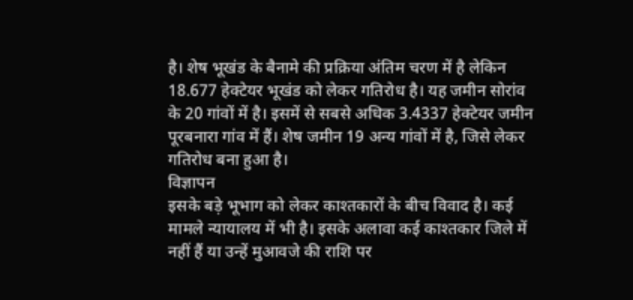है। शेष भूखंड के बैनामे की प्रक्रिया अंतिम चरण में है लेकिन 18.677 हेक्टेयर भूखंड को लेकर गतिरोध है। यह जमीन सोरांव के 20 गांवों में है। इसमें से सबसे अधिक 3.4337 हेक्टेयर जमीन पूरबनारा गांव में हैं। शेष जमीन 19 अन्य गांवों में है, जिसे लेकर गतिरोध बना हुआ है।
विज्ञापन
इसके बड़े भूभाग को लेकर काश्तकारों के बीच विवाद है। कई मामले न्यायालय में भी है। इसके अलावा कई काश्तकार जिले में नहीं हैं या उन्हें मुआवजे की राशि पर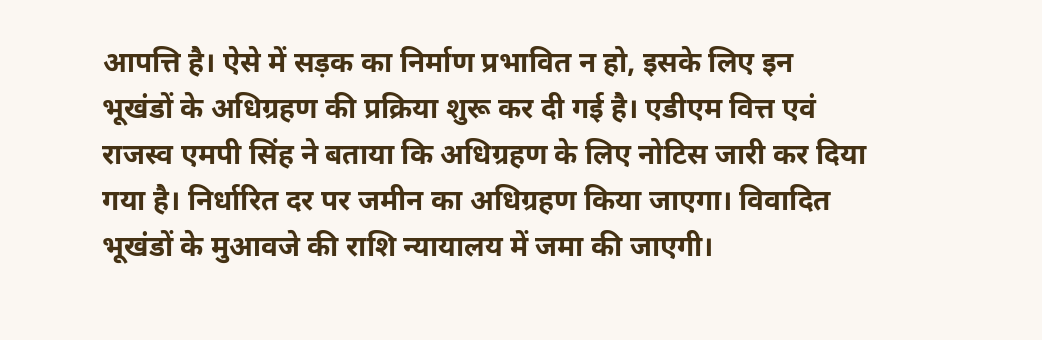आपत्ति है। ऐसे में सड़क का निर्माण प्रभावित न हो, इसके लिए इन भूखंडों के अधिग्रहण की प्रक्रिया शुरू कर दी गई है। एडीएम वित्त एवं राजस्व एमपी सिंह ने बताया कि अधिग्रहण के लिए नोटिस जारी कर दिया गया है। निर्धारित दर पर जमीन का अधिग्रहण किया जाएगा। विवादित भूखंडों के मुआवजे की राशि न्यायालय में जमा की जाएगी।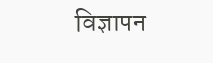विज्ञापन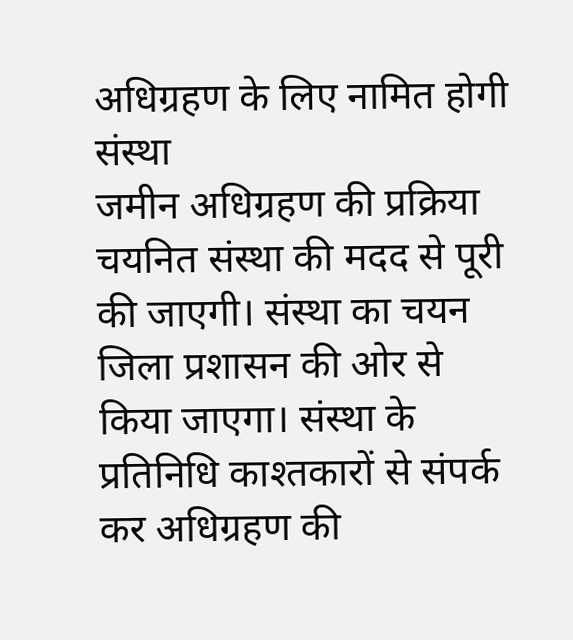अधिग्रहण के लिए नामित होगी संस्था
जमीन अधिग्रहण की प्रक्रिया चयनित संस्था की मदद से पूरी की जाएगी। संस्था का चयन जिला प्रशासन की ओर से किया जाएगा। संस्था के प्रतिनिधि काश्तकारों से संपर्क कर अधिग्रहण की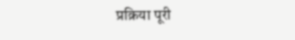प्रक्रिया पूरी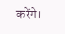करेंगे।